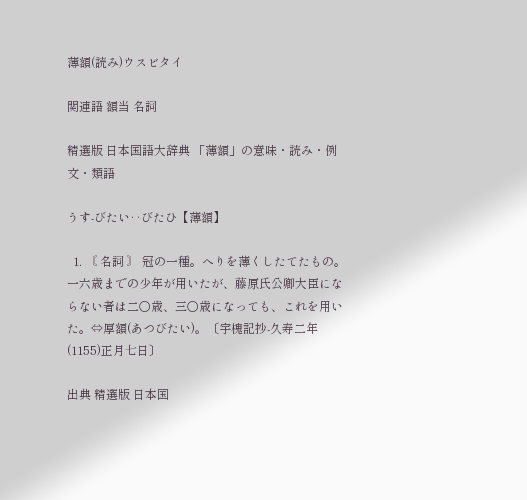薄額(読み)ウスビタイ

関連語 額当 名詞

精選版 日本国語大辞典 「薄額」の意味・読み・例文・類語

うす‐びたい‥びたひ【薄額】

  1. 〘 名詞 〙 冠の一種。へりを薄くしたてたもの。一六歳までの少年が用いたが、藤原氏公卿大臣にならない者は二〇歳、三〇歳になっても、これを用いた。⇔厚額(あつびたい)。〔宇槐記抄‐久寿二年(1155)正月七日〕

出典 精選版 日本国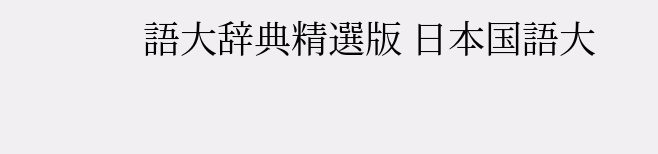語大辞典精選版 日本国語大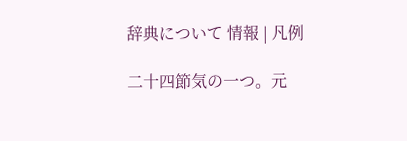辞典について 情報 | 凡例

二十四節気の一つ。元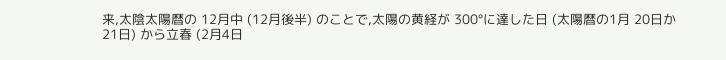来,太陰太陽暦の 12月中 (12月後半) のことで,太陽の黄経が 300°に達した日 (太陽暦の1月 20日か 21日) から立春 (2月4日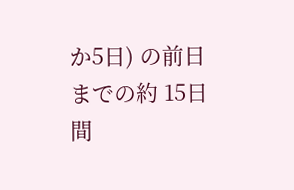か5日) の前日までの約 15日間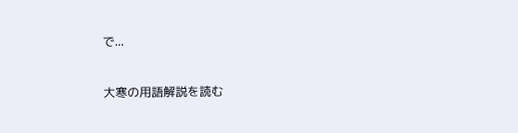で...

大寒の用語解説を読む